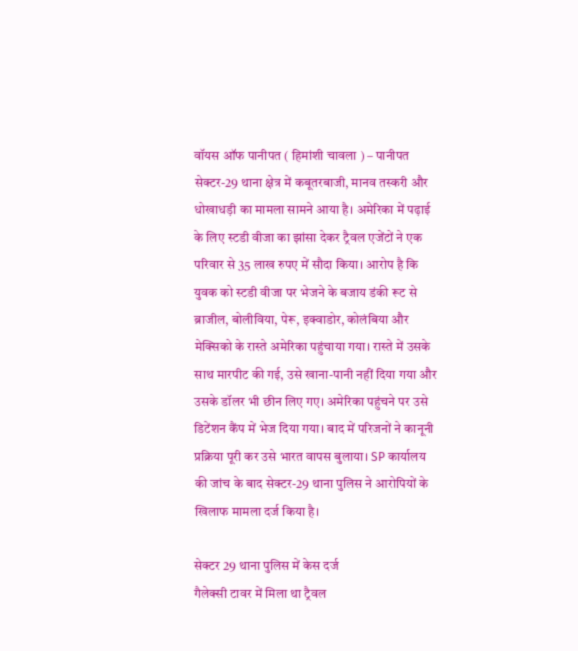वॉयस ऑफ पानीपत ( हिमांशी चावला ) – पानीपत सेक्टर-29 थाना क्षेत्र में कबूतरबाजी, मानव तस्करी और धोखाधड़ी का मामला सामने आया है। अमेरिका में पढ़ाई के लिए स्टडी वीजा का झांसा देकर ट्रैवल एजेंटों ने एक परिवार से 35 लाख रुपए में सौदा किया। आरोप है कि युवक को स्टडी वीजा पर भेजने के बजाय डंकी रूट से ब्राजील, बोलीविया, पेरू, इक्वाडोर, कोलंबिया और मेक्सिको के रास्ते अमेरिका पहुंचाया गया। रास्ते में उसके साथ मारपीट की गई, उसे खाना-पानी नहीं दिया गया और उसके डॉलर भी छीन लिए गए। अमेरिका पहुंचने पर उसे डिटेंशन कैंप में भेज दिया गया। बाद में परिजनों ने कानूनी प्रक्रिया पूरी कर उसे भारत वापस बुलाया। SP कार्यालय की जांच के बाद सेक्टर-29 थाना पुलिस ने आरोपियों के खिलाफ मामला दर्ज किया है।

सेक्टर 29 थाना पुलिस में केस दर्ज
गैलेक्सी टावर में मिला था ट्रैवल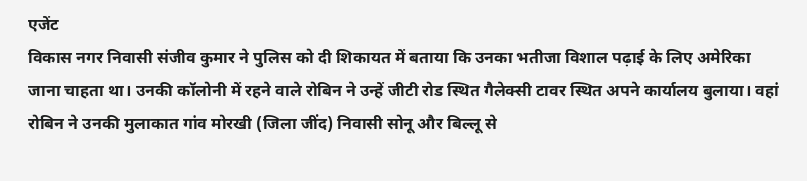एजेंट
विकास नगर निवासी संजीव कुमार ने पुलिस को दी शिकायत में बताया कि उनका भतीजा विशाल पढ़ाई के लिए अमेरिका जाना चाहता था। उनकी कॉलोनी में रहने वाले रोबिन ने उन्हें जीटी रोड स्थित गैलेक्सी टावर स्थित अपने कार्यालय बुलाया। वहां रोबिन ने उनकी मुलाकात गांव मोरखी (जिला जींद) निवासी सोनू और बिल्लू से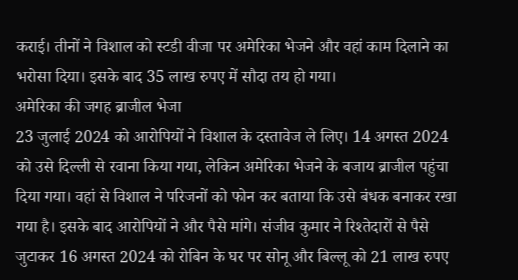कराई। तीनों ने विशाल को स्टडी वीजा पर अमेरिका भेजने और वहां काम दिलाने का भरोसा दिया। इसके बाद 35 लाख रुपए में सौदा तय हो गया।
अमेरिका की जगह ब्राजील भेजा
23 जुलाई 2024 को आरोपियों ने विशाल के दस्तावेज ले लिए। 14 अगस्त 2024 को उसे दिल्ली से रवाना किया गया, लेकिन अमेरिका भेजने के बजाय ब्राजील पहुंचा दिया गया। वहां से विशाल ने परिजनों को फोन कर बताया कि उसे बंधक बनाकर रखा गया है। इसके बाद आरोपियों ने और पैसे मांगे। संजीव कुमार ने रिश्तेदारों से पैसे जुटाकर 16 अगस्त 2024 को रोबिन के घर पर सोनू और बिल्लू को 21 लाख रुपए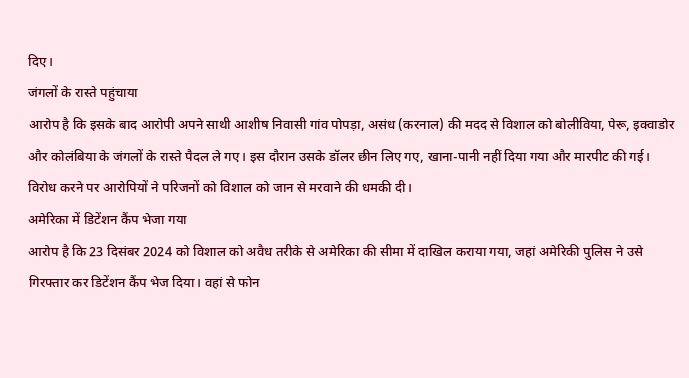दिए।
जंगलों के रास्ते पहुंचाया
आरोप है कि इसके बाद आरोपी अपने साथी आशीष निवासी गांव पोपड़ा, असंध (करनाल) की मदद से विशाल को बोलीविया, पेरू, इक्वाडोर और कोलंबिया के जंगलों के रास्ते पैदल ले गए। इस दौरान उसके डॉलर छीन लिए गए, खाना-पानी नहीं दिया गया और मारपीट की गई। विरोध करने पर आरोपियों ने परिजनों को विशाल को जान से मरवाने की धमकी दी।
अमेरिका में डिटेंशन कैंप भेजा गया
आरोप है कि 23 दिसंबर 2024 को विशाल को अवैध तरीके से अमेरिका की सीमा में दाखिल कराया गया, जहां अमेरिकी पुलिस ने उसे गिरफ्तार कर डिटेंशन कैंप भेज दिया। वहां से फोन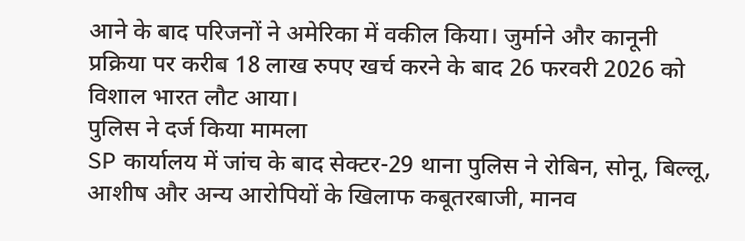आने के बाद परिजनों ने अमेरिका में वकील किया। जुर्माने और कानूनी प्रक्रिया पर करीब 18 लाख रुपए खर्च करने के बाद 26 फरवरी 2026 को विशाल भारत लौट आया।
पुलिस ने दर्ज किया मामला
SP कार्यालय में जांच के बाद सेक्टर-29 थाना पुलिस ने रोबिन, सोनू, बिल्लू, आशीष और अन्य आरोपियों के खिलाफ कबूतरबाजी, मानव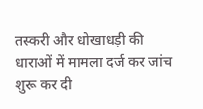तस्करी और धोखाधड़ी की धाराओं में मामला दर्ज कर जांच शुरू कर दी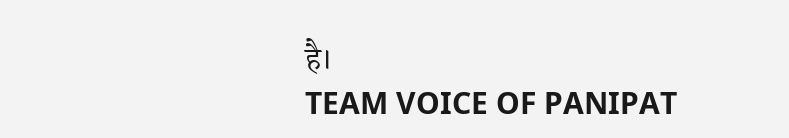है।
TEAM VOICE OF PANIPAT